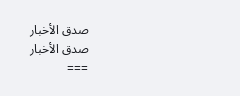صدق الأخبار
صدق الأخبار
===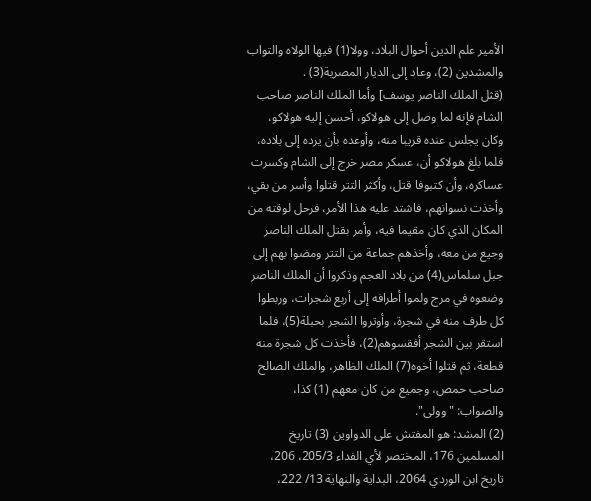الأمير علم الدين أحوال البلاد، وولا(1) فيها الولاه والتواب والمشدين (2)، وعاد إلى الديار المصرية(3) .
(قثل الملك الناصر يوسف] وأما الملك الناصر صاحب الشام فإنه لما وصل إلى هولاكو، أحسن إليه هولاكو، وكان يجلس عنده قريبا منه، وأوعده بأن يرده إلى بلاده، فلما بلغ هولاكو أن، عسكر مصر خرج إلى الشام وكسرت عساكره، وأن كتبوفا قتل، وأكثر التتر قتلوا وأسر من بقي، وأخذت نسوانهم، فاشتد عليه هذا الأمر، فرحل لوقته من المكان الذي كان مقيما فيه، وأمر بقتل الملك الناصر وجيع من معه، وأخذهم جماعة من التتر ومضوا بهم إلى جبل سلماس(4) من بلاد العجم وذكروا أن الملك الناصر وضعوه في مرج ولموا أطرافه إلى أربع شجرات، وربطوا كل طرف منه في شجرة، وأوتروا الشجر بحبلة(5)، فلما استقر بين الشجر أفقسوهم(2)، فأخذت كل شجرة منه قطعة، ثم قتلوا أخوه(7) الملك الظاهر، والملك الصالح صاحب حمص، وجميع من كان معهم (1) كذا، والصواب: "وولى".
(2) المشد: هو المفتش على الدواوين (3) تاريخ المسلمين 176، المختصر لأي الفداء 205/3، 206، تاريخ ابن الوردي 2064، البداية والنهاية 13/ 222،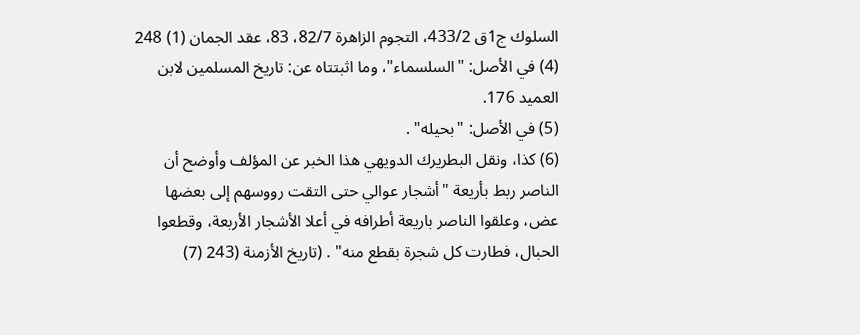السلوك ج1ق 433/2، التجوم الزاهرة 82/7، 83، عقد الجمان (1) 248 (4) في الأصل: "السلسماء"، وما اثبتتاه عن: تاريخ المسلمين لابن العميد 176.
(5) في الأصل: "بحيله" .
(6) كذا، ونقل البطريرك الدويهي هذا الخبر عن المؤلف وأوضح أن الناصر ربط بأريعة "أشجار عوالي حتى التقت رووسهم إلى بعضها عض، وعلقوا الناصر باريعة أطرافه في أعلا الأشجار الأربعة، وقطعوا الحبال، فطارت كل شجرة بقطع منه" . (تاريخ الأزمنة (243 (7)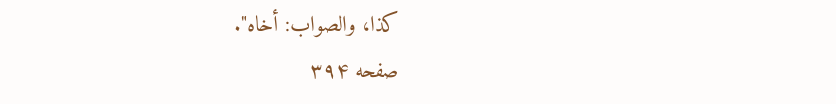كذا، والصواب: أخاه".
صفحه ۳۹۴